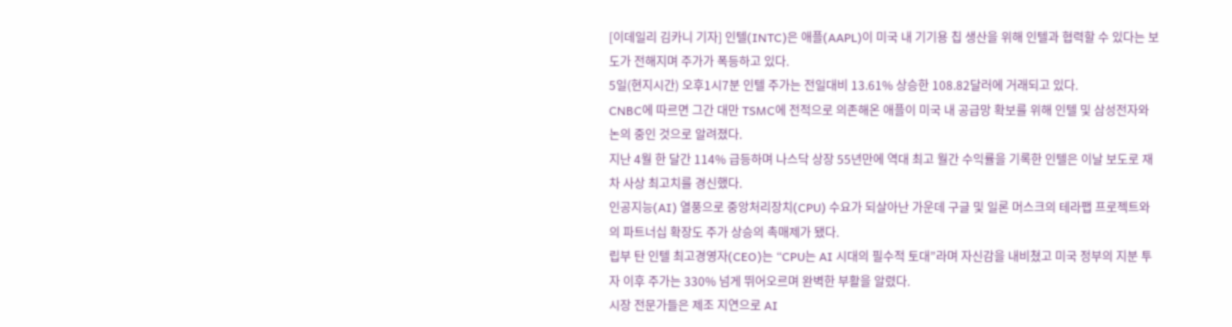[이데일리 김카니 기자] 인텔(INTC)은 애플(AAPL)이 미국 내 기기용 칩 생산을 위해 인텔과 협력할 수 있다는 보도가 전해지며 주가가 폭등하고 있다.
5일(현지시간) 오후1시7분 인텔 주가는 전일대비 13.61% 상승한 108.82달러에 거래되고 있다.
CNBC에 따르면 그간 대만 TSMC에 전적으로 의존해온 애플이 미국 내 공급망 확보를 위해 인텔 및 삼성전자와 논의 중인 것으로 알려졌다.
지난 4월 한 달간 114% 급등하며 나스닥 상장 55년만에 역대 최고 월간 수익률을 기록한 인텔은 이날 보도로 재차 사상 최고치를 경신했다.
인공지능(AI) 열풍으로 중앙처리장치(CPU) 수요가 되살아난 가운데 구글 및 일론 머스크의 테라팹 프로젝트와의 파트너십 확장도 주가 상승의 촉매제가 됐다.
립부 탄 인텔 최고경영자(CEO)는 “CPU는 AI 시대의 필수적 토대”라며 자신감을 내비쳤고 미국 정부의 지분 투자 이후 주가는 330% 넘게 뛰어오르며 완벽한 부활을 알렸다.
시장 전문가들은 제조 지연으로 AI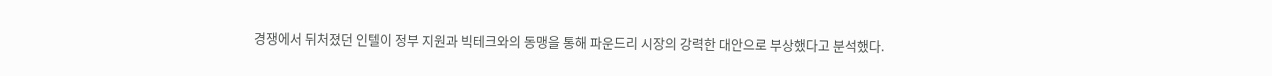경쟁에서 뒤처졌던 인텔이 정부 지원과 빅테크와의 동맹을 통해 파운드리 시장의 강력한 대안으로 부상했다고 분석했다.